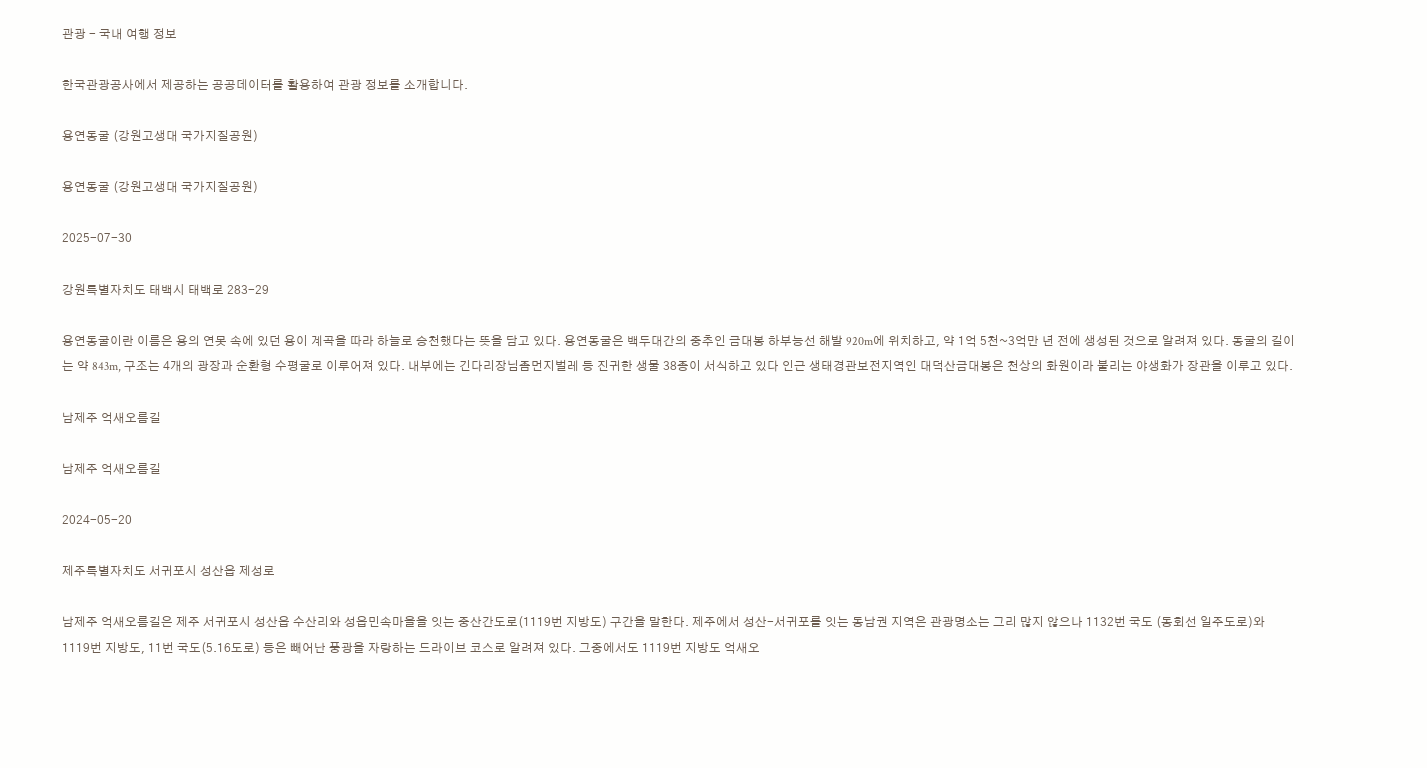관광 - 국내 여행 정보

한국관광공사에서 제공하는 공공데이터를 활용하여 관광 정보를 소개합니다.

용연동굴 (강원고생대 국가지질공원)

용연동굴 (강원고생대 국가지질공원)

2025-07-30

강원특별자치도 태백시 태백로 283-29

용연동굴이란 이름은 용의 연못 속에 있던 용이 계곡을 따라 하늘로 승천했다는 뜻을 담고 있다. 용연동굴은 백두대간의 중추인 금대봉 하부능선 해발 920m에 위치하고, 약 1억 5천~3억만 년 전에 생성된 것으로 알려져 있다. 동굴의 길이는 약 843m, 구조는 4개의 광장과 순환형 수평굴로 이루어져 있다. 내부에는 긴다리장님좀먼지벌레 등 진귀한 생물 38종이 서식하고 있다 인근 생태경관보전지역인 대덕산금대봉은 천상의 화원이라 불리는 야생화가 장관을 이루고 있다.

남제주 억새오름길

남제주 억새오름길

2024-05-20

제주특별자치도 서귀포시 성산읍 제성로

남제주 억새오름길은 제주 서귀포시 성산읍 수산리와 성읍민속마을을 잇는 중산간도로(1119번 지방도) 구간을 말한다. 제주에서 성산-서귀포를 잇는 동남권 지역은 관광명소는 그리 많지 않으나 1132번 국도 (동회선 일주도로)와 1119번 지방도, 11번 국도(5.16도로) 등은 빼어난 풍광을 자랑하는 드라이브 코스로 알려져 있다. 그중에서도 1119번 지방도 억새오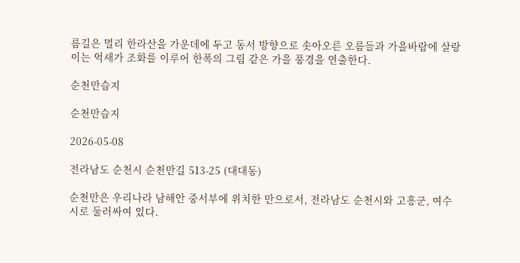름길은 멀리 한라산을 가운데에 두고 동서 방향으로 솟아오른 오름들과 가을바람에 살랑이는 억새가 조화를 이루어 한폭의 그림 같은 가을 풍경을 연출한다.

순천만습지

순천만습지

2026-05-08

전라남도 순천시 순천만길 513-25 (대대동)

순천만은 우리나라 남해안 중서부에 위치한 만으로서, 전라남도 순천시와 고흥군, 여수시로 둘러싸여 있다.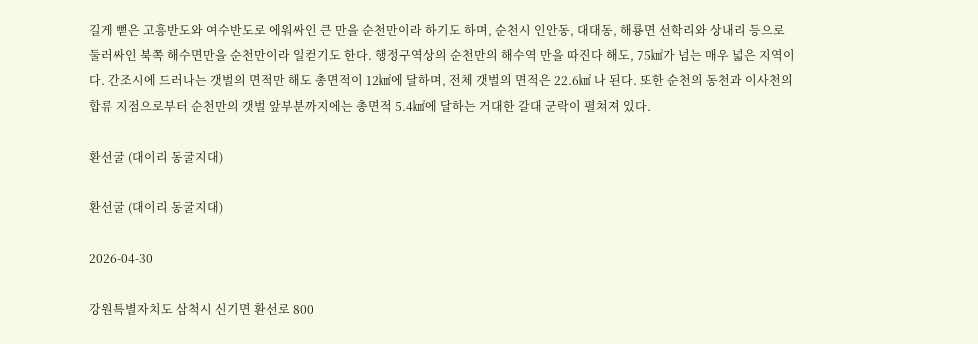길게 뻗은 고흥반도와 여수반도로 에워싸인 큰 만을 순천만이라 하기도 하며, 순천시 인안동, 대대동, 해룡면 선학리와 상내리 등으로 둘러싸인 북쪽 해수면만을 순천만이라 일컫기도 한다. 행정구역상의 순천만의 해수역 만을 따진다 해도, 75㎢가 넘는 매우 넓은 지역이다. 간조시에 드러나는 갯벌의 면적만 해도 총면적이 12㎢에 달하며, 전체 갯벌의 면적은 22.6㎢ 나 된다. 또한 순천의 동천과 이사천의 합류 지점으로부터 순천만의 갯벌 앞부분까지에는 총면적 5.4㎢에 달하는 거대한 갈대 군락이 펼쳐져 있다.

환선굴 (대이리 동굴지대)

환선굴 (대이리 동굴지대)

2026-04-30

강원특별자치도 삼척시 신기면 환선로 800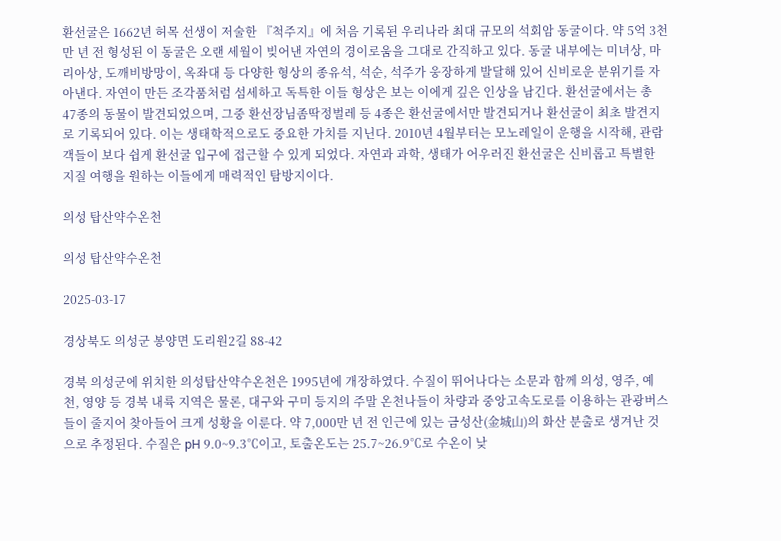환선굴은 1662년 허목 선생이 저술한 『척주지』에 처음 기록된 우리나라 최대 규모의 석회암 동굴이다. 약 5억 3천만 년 전 형성된 이 동굴은 오랜 세월이 빚어낸 자연의 경이로움을 그대로 간직하고 있다. 동굴 내부에는 미녀상, 마리아상, 도깨비방망이, 옥좌대 등 다양한 형상의 종유석, 석순, 석주가 웅장하게 발달해 있어 신비로운 분위기를 자아낸다. 자연이 만든 조각품처럼 섬세하고 독특한 이들 형상은 보는 이에게 깊은 인상을 남긴다. 환선굴에서는 총 47종의 동물이 발견되었으며, 그중 환선장님좀딱정벌레 등 4종은 환선굴에서만 발견되거나 환선굴이 최초 발견지로 기록되어 있다. 이는 생태학적으로도 중요한 가치를 지닌다. 2010년 4월부터는 모노레일이 운행을 시작해, 관람객들이 보다 쉽게 환선굴 입구에 접근할 수 있게 되었다. 자연과 과학, 생태가 어우러진 환선굴은 신비롭고 특별한 지질 여행을 원하는 이들에게 매력적인 탐방지이다.

의성 탑산약수온천

의성 탑산약수온천

2025-03-17

경상북도 의성군 봉양면 도리원2길 88-42

경북 의성군에 위치한 의성탑산약수온천은 1995년에 개장하였다. 수질이 뛰어나다는 소문과 함께 의성, 영주, 예천, 영양 등 경북 내륙 지역은 물론, 대구와 구미 등지의 주말 온천나들이 차량과 중앙고속도로를 이용하는 관광버스들이 줄지어 찾아들어 크게 성황을 이룬다. 약 7,000만 년 전 인근에 있는 금성산(金城山)의 화산 분출로 생겨난 것으로 추정된다. 수질은 pH 9.0~9.3℃이고, 토출온도는 25.7~26.9℃로 수온이 낮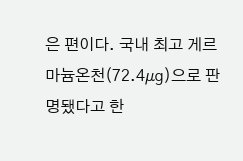은 편이다. 국내 최고 게르마늄온천(72.4㎍)으로 판명됐다고 한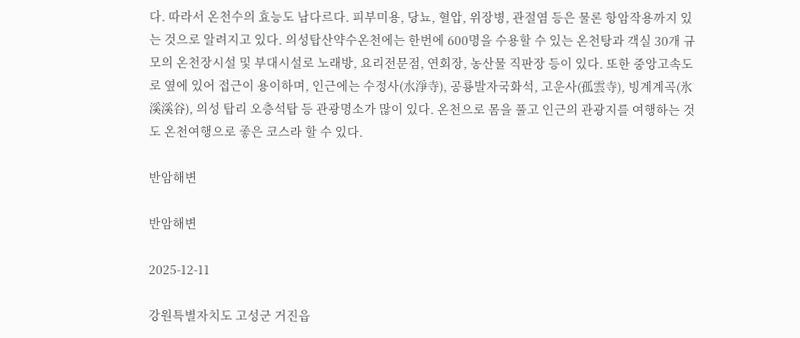다. 따라서 온천수의 효능도 남다르다. 피부미용, 당뇨, 혈압, 위장병, 관절염 등은 물론 항암작용까지 있는 것으로 알려지고 있다. 의성탑산약수온천에는 한번에 600명을 수용할 수 있는 온천탕과 객실 30개 규모의 온천장시설 및 부대시설로 노래방, 요리전문점, 연회장, 농산물 직판장 등이 있다. 또한 중앙고속도로 옆에 있어 접근이 용이하며, 인근에는 수정사(水淨寺), 공룡발자국화석, 고운사(孤雲寺), 빙계계곡(氷溪溪谷), 의성 탑리 오층석탑 등 관광명소가 많이 있다. 온천으로 몸을 풀고 인근의 관광지를 여행하는 것도 온천여행으로 좋은 코스라 할 수 있다.

반암해변

반암해변

2025-12-11

강원특별자치도 고성군 거진읍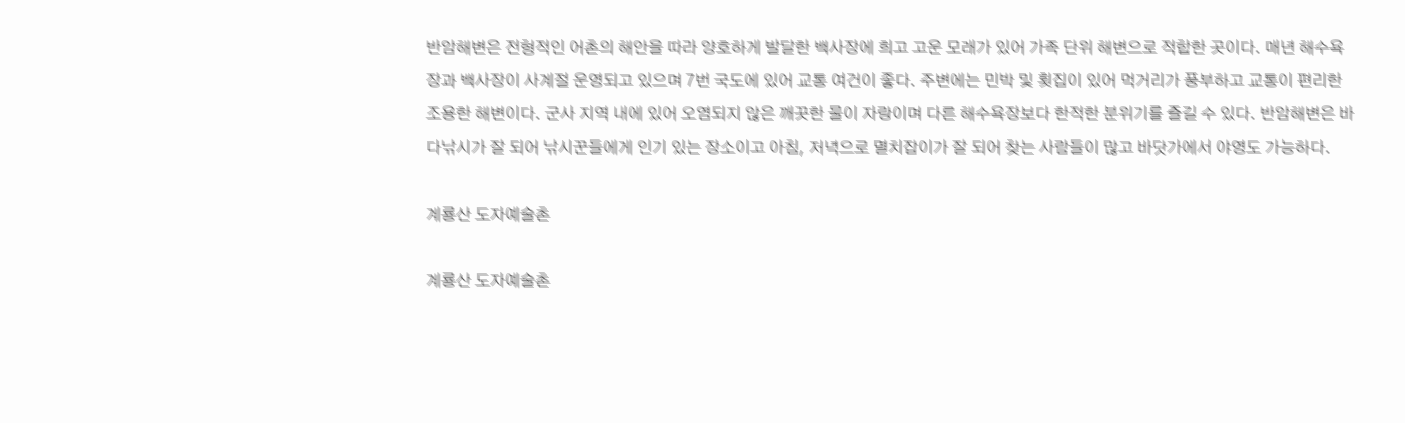반암해변은 전형적인 어촌의 해안을 따라 양호하게 발달한 백사장에 희고 고운 모래가 있어 가족 단위 해변으로 적합한 곳이다. 매년 해수욕장과 백사장이 사계절 운영되고 있으며 7번 국도에 있어 교통 여건이 좋다. 주변에는 민박 및 횟집이 있어 먹거리가 풍부하고 교통이 편리한 조용한 해변이다. 군사 지역 내에 있어 오염되지 않은 깨끗한 물이 자랑이며 다른 해수욕장보다 한적한 분위기를 즐길 수 있다. 반암해변은 바다낚시가 잘 되어 낚시꾼들에게 인기 있는 장소이고 아침, 저녁으로 멸치잡이가 잘 되어 찾는 사람들이 많고 바닷가에서 야영도 가능하다.

계룡산 도자예술촌

계룡산 도자예술촌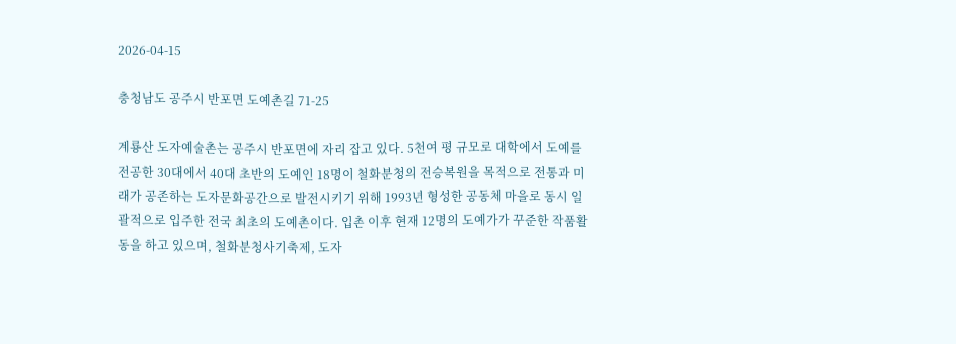2026-04-15

충청남도 공주시 반포면 도예촌길 71-25

계룡산 도자예술촌는 공주시 반포면에 자리 잡고 있다. 5천여 평 규모로 대학에서 도예를 전공한 30대에서 40대 초반의 도예인 18명이 철화분청의 전승복원을 목적으로 전통과 미래가 공존하는 도자문화공간으로 발전시키기 위해 1993년 형성한 공동체 마을로 동시 일괄적으로 입주한 전국 최초의 도예촌이다. 입촌 이후 현재 12명의 도예가가 꾸준한 작품활동을 하고 있으며, 철화분청사기축제, 도자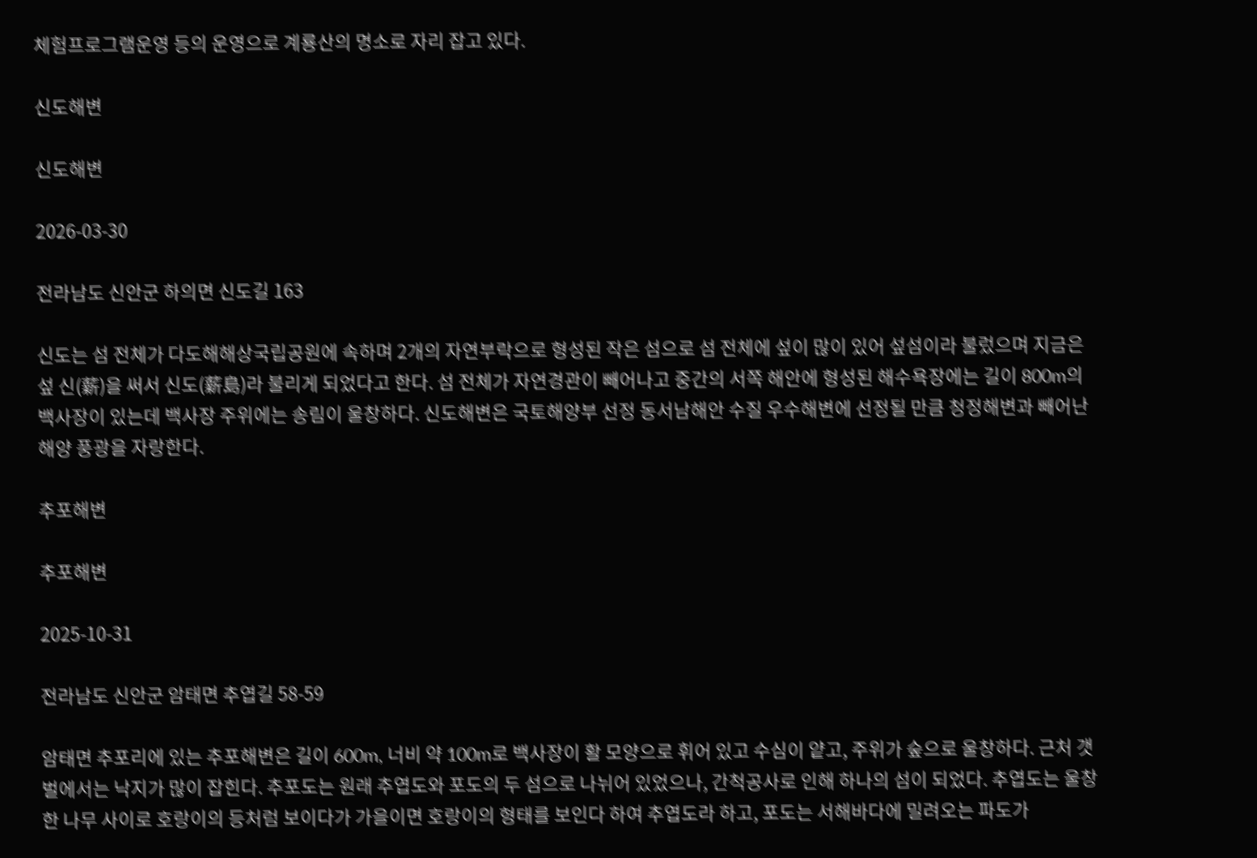체험프로그램운영 등의 운영으로 계룡산의 명소로 자리 잡고 있다.

신도해변

신도해변

2026-03-30

전라남도 신안군 하의면 신도길 163

신도는 섬 전체가 다도해해상국립공원에 속하며 2개의 자연부락으로 형성된 작은 섬으로 섬 전체에 섶이 많이 있어 섶섬이라 불렀으며 지금은 섶 신(薪)을 써서 신도(薪島)라 불리게 되었다고 한다. 섬 전체가 자연경관이 빼어나고 중간의 서쪽 해안에 형성된 해수욕장에는 길이 800m의 백사장이 있는데 백사장 주위에는 송림이 울창하다. 신도해변은 국토해양부 선정 동서남해안 수질 우수해변에 선정될 만큼 청정해변과 빼어난 해양 풍광을 자랑한다.

추포해변

추포해변

2025-10-31

전라남도 신안군 암태면 추엽길 58-59

암태면 추포리에 있는 추포해변은 길이 600m, 너비 약 100m로 백사장이 활 모양으로 휘어 있고 수심이 얕고, 주위가 숲으로 울창하다. 근처 갯벌에서는 낙지가 많이 잡힌다. 추포도는 원래 추엽도와 포도의 두 섬으로 나뉘어 있었으나, 간척공사로 인해 하나의 섬이 되었다. 추엽도는 울창한 나무 사이로 호랑이의 등처럼 보이다가 가을이면 호랑이의 형태를 보인다 하여 추엽도라 하고, 포도는 서해바다에 밀려오는 파도가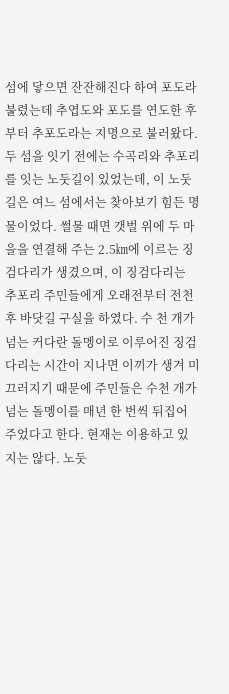섬에 닿으면 잔잔해진다 하여 포도라 불렸는데 추엽도와 포도를 연도한 후부터 추포도라는 지명으로 불러왔다. 두 섬을 잇기 전에는 수곡리와 추포리를 잇는 노둣길이 있었는데, 이 노둣길은 여느 섬에서는 찾아보기 힘든 명물이었다. 썰물 때면 갯벌 위에 두 마을을 연결해 주는 2.5㎞에 이르는 징검다리가 생겼으며, 이 징검다리는 추포리 주민들에게 오래전부터 전천후 바닷길 구실을 하였다. 수 천 개가 넘는 커다란 돌멩이로 이루어진 징검다리는 시간이 지나면 이끼가 생겨 미끄러지기 때문에 주민들은 수천 개가 넘는 돌멩이를 매년 한 번씩 뒤집어 주었다고 한다. 현재는 이용하고 있지는 않다. 노둣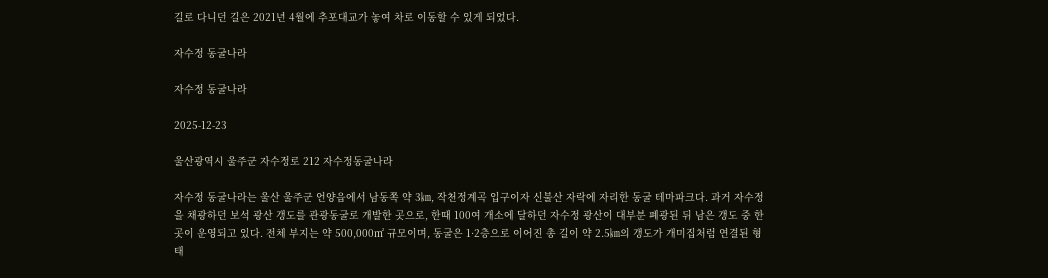길로 다니던 길은 2021년 4월에 추포대교가 놓여 차로 이동할 수 있게 되었다.

자수정 동굴나라

자수정 동굴나라

2025-12-23

울산광역시 울주군 자수정로 212 자수정동굴나라

자수정 동굴나라는 울산 울주군 언양읍에서 남동쪽 약 3㎞, 작천정계곡 입구이자 신불산 자락에 자리한 동굴 테마파크다. 과거 자수정을 채광하던 보석 광산 갱도를 관광동굴로 개발한 곳으로, 한때 100여 개소에 달하던 자수정 광산이 대부분 폐광된 뒤 남은 갱도 중 한 곳이 운영되고 있다. 전체 부지는 약 500,000㎡ 규모이며, 동굴은 1·2층으로 이어진 총 길이 약 2.5㎞의 갱도가 개미집처럼 연결된 형태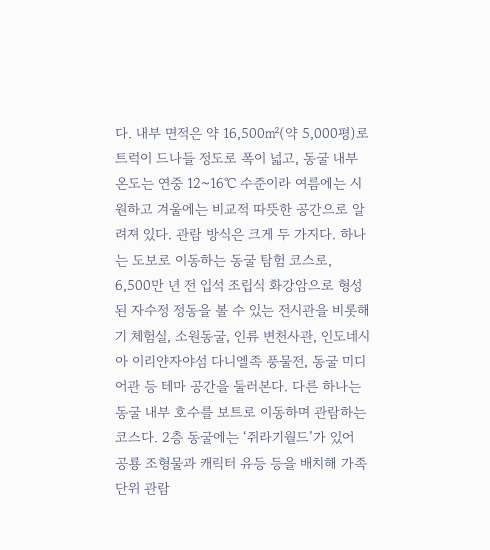다. 내부 면적은 약 16,500㎡(약 5,000평)로 트럭이 드나들 정도로 폭이 넓고, 동굴 내부 온도는 연중 12~16℃ 수준이라 여름에는 시원하고 겨울에는 비교적 따뜻한 공간으로 알려져 있다. 관람 방식은 크게 두 가지다. 하나는 도보로 이동하는 동굴 탐험 코스로, 6,500만 년 전 입석 조립식 화강암으로 형성된 자수정 정동을 볼 수 있는 전시관을 비롯해 기 체험실, 소원동굴, 인류 변천사관, 인도네시아 이리얀자야섬 다니엘족 풍물전, 동굴 미디어관 등 테마 공간을 둘러본다. 다른 하나는 동굴 내부 호수를 보트로 이동하며 관람하는 코스다. 2층 동굴에는 ‘쥐라기월드’가 있어 공룡 조형물과 캐릭터 유등 등을 배치해 가족 단위 관람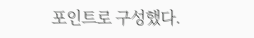포인트로 구성했다.